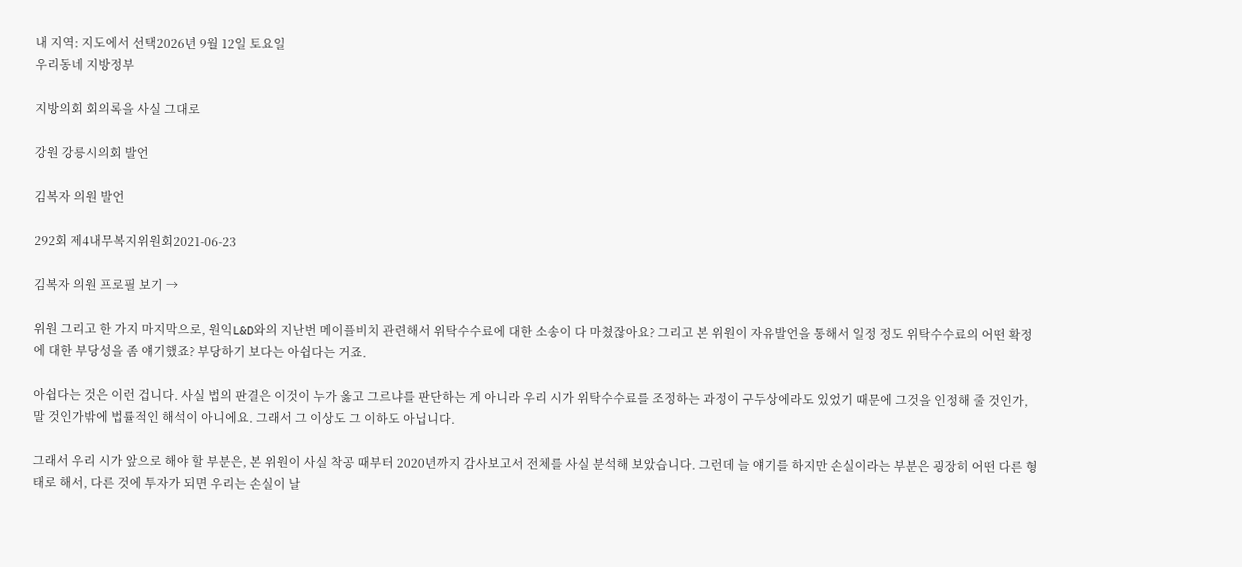내 지역: 지도에서 선택2026년 9월 12일 토요일
우리동네 지방정부

지방의회 회의록을 사실 그대로

강원 강릉시의회 발언

김복자 의원 발언

292회 제4내무복지위원회2021-06-23

김복자 의원 프로필 보기 →

위원 그리고 한 가지 마지막으로, 원익L&D와의 지난번 메이플비치 관련해서 위탁수수료에 대한 소송이 다 마쳤잖아요? 그리고 본 위원이 자유발언을 통해서 일정 정도 위탁수수료의 어떤 확정에 대한 부당성을 좀 얘기했죠? 부당하기 보다는 아쉽다는 거죠.

아쉽다는 것은 이런 겁니다. 사실 법의 판결은 이것이 누가 옳고 그르냐를 판단하는 게 아니라 우리 시가 위탁수수료를 조정하는 과정이 구두상에라도 있었기 때문에 그것을 인정해 줄 것인가, 말 것인가밖에 법률적인 해석이 아니에요. 그래서 그 이상도 그 이하도 아닙니다.

그래서 우리 시가 앞으로 해야 할 부분은, 본 위원이 사실 착공 때부터 2020년까지 감사보고서 전체를 사실 분석해 보았습니다. 그런데 늘 얘기를 하지만 손실이라는 부분은 굉장히 어떤 다른 형태로 해서, 다른 것에 투자가 되면 우리는 손실이 날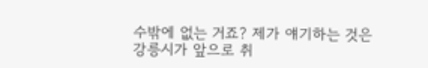수밖에 없는 거죠? 제가 얘기하는 것은 강릉시가 앞으로 취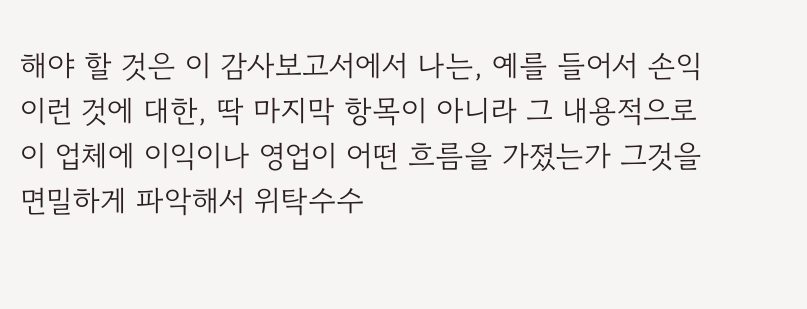해야 할 것은 이 감사보고서에서 나는, 예를 들어서 손익 이런 것에 대한, 딱 마지막 항목이 아니라 그 내용적으로 이 업체에 이익이나 영업이 어떤 흐름을 가졌는가 그것을 면밀하게 파악해서 위탁수수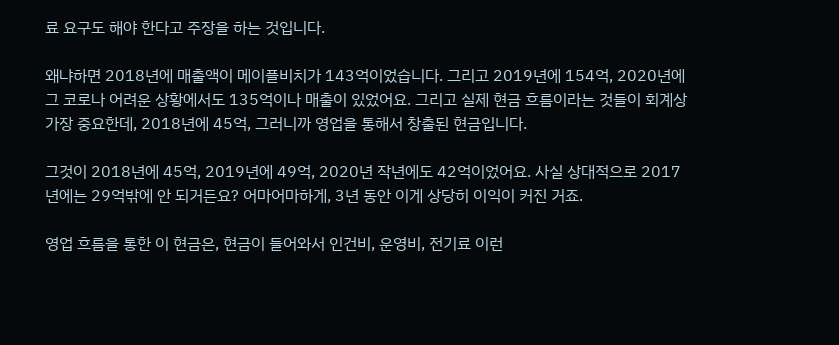료 요구도 해야 한다고 주장을 하는 것입니다.

왜냐하면 2018년에 매출액이 메이플비치가 143억이었습니다. 그리고 2019년에 154억, 2020년에 그 코로나 어려운 상황에서도 135억이나 매출이 있었어요. 그리고 실제 현금 흐름이라는 것들이 회계상 가장 중요한데, 2018년에 45억, 그러니까 영업을 통해서 창출된 현금입니다.

그것이 2018년에 45억, 2019년에 49억, 2020년 작년에도 42억이었어요. 사실 상대적으로 2017년에는 29억밖에 안 되거든요? 어마어마하게, 3년 동안 이게 상당히 이익이 커진 거죠.

영업 흐름을 통한 이 현금은, 현금이 들어와서 인건비, 운영비, 전기료 이런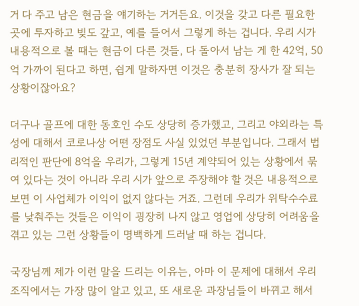거 다 주고 남은 현금을 얘기하는 거거든요. 이것을 갖고 다른 필요한 곳에 투자하고 빚도 갚고, 예를 들어서 그렇게 하는 겁니다. 우리 시가 내용적으로 볼 때는 현금이 다른 것들, 다 돌아서 남는 게 한 42억, 50억 가까이 된다고 하면, 쉽게 말하자면 이것은 충분히 장사가 잘 되는 상황이잖아요?

더구나 골프에 대한 동호인 수도 상당히 증가했고, 그리고 야외라는 특성에 대해서 코로나상 어떤 장점도 사실 있었던 부분입니다. 그래서 법리적인 판단에 8억을 우리가, 그렇게 15년 계약되어 있는 상황에서 묶여 있다는 것이 아니라 우리 시가 앞으로 주장해야 할 것은 내용적으로 보면 이 사업체가 이익이 없지 않다는 거죠. 그런데 우리가 위탁수수료를 낮춰주는 것들은 이익이 굉장히 나지 않고 영업에 상당히 어려움을 겪고 있는 그런 상황들이 명백하게 드러날 때 하는 겁니다.

국장님께 제가 이런 말을 드리는 이유는, 아마 이 문제에 대해서 우리 조직에서는 가장 많이 알고 있고, 또 새로운 과장님들이 바뀌고 해서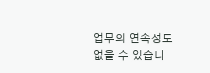업무의 연속성도 없을 수 있습니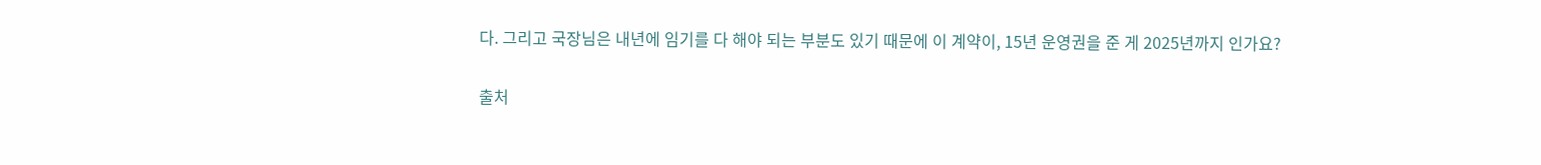다. 그리고 국장님은 내년에 임기를 다 해야 되는 부분도 있기 때문에 이 계약이, 15년 운영권을 준 게 2025년까지 인가요?

출처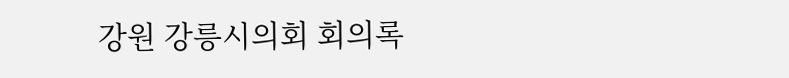강원 강릉시의회 회의록